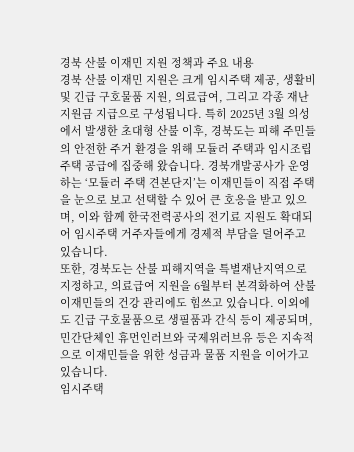경북 산불 이재민 지원 정책과 주요 내용
경북 산불 이재민 지원은 크게 임시주택 제공, 생활비 및 긴급 구호물품 지원, 의료급여, 그리고 각종 재난지원금 지급으로 구성됩니다. 특히 2025년 3월 의성에서 발생한 초대형 산불 이후, 경북도는 피해 주민들의 안전한 주거 환경을 위해 모듈러 주택과 임시조립주택 공급에 집중해 왔습니다. 경북개발공사가 운영하는 ‘모듈러 주택 견본단지’는 이재민들이 직접 주택을 눈으로 보고 선택할 수 있어 큰 호응을 받고 있으며, 이와 함께 한국전력공사의 전기료 지원도 확대되어 임시주택 거주자들에게 경제적 부담을 덜어주고 있습니다.
또한, 경북도는 산불 피해지역을 특별재난지역으로 지정하고, 의료급여 지원을 6월부터 본격화하여 산불 이재민들의 건강 관리에도 힘쓰고 있습니다. 이외에도 긴급 구호물품으로 생필품과 간식 등이 제공되며, 민간단체인 휴먼인러브와 국제위러브유 등은 지속적으로 이재민들을 위한 성금과 물품 지원을 이어가고 있습니다.
임시주택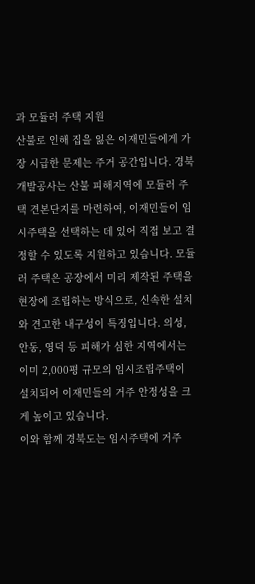과 모듈러 주택 지원
산불로 인해 집을 잃은 이재민들에게 가장 시급한 문제는 주거 공간입니다. 경북개발공사는 산불 피해지역에 모듈러 주택 견본단지를 마련하여, 이재민들이 임시주택을 선택하는 데 있어 직접 보고 결정할 수 있도록 지원하고 있습니다. 모듈러 주택은 공장에서 미리 제작된 주택을 현장에 조립하는 방식으로, 신속한 설치와 견고한 내구성이 특징입니다. 의성, 안동, 영덕 등 피해가 심한 지역에서는 이미 2,000평 규모의 임시조립주택이 설치되어 이재민들의 거주 안정성을 크게 높이고 있습니다.
이와 함께 경북도는 임시주택에 거주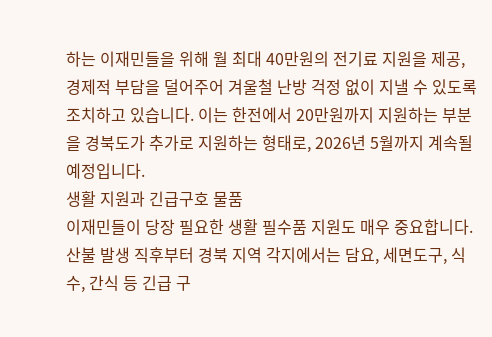하는 이재민들을 위해 월 최대 40만원의 전기료 지원을 제공, 경제적 부담을 덜어주어 겨울철 난방 걱정 없이 지낼 수 있도록 조치하고 있습니다. 이는 한전에서 20만원까지 지원하는 부분을 경북도가 추가로 지원하는 형태로, 2026년 5월까지 계속될 예정입니다.
생활 지원과 긴급구호 물품
이재민들이 당장 필요한 생활 필수품 지원도 매우 중요합니다. 산불 발생 직후부터 경북 지역 각지에서는 담요, 세면도구, 식수, 간식 등 긴급 구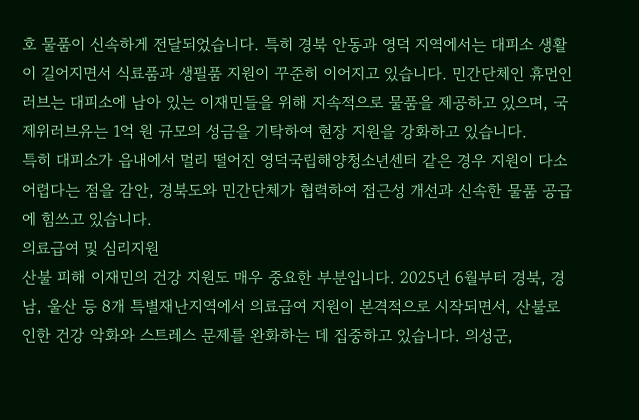호 물품이 신속하게 전달되었습니다. 특히 경북 안동과 영덕 지역에서는 대피소 생활이 길어지면서 식료품과 생필품 지원이 꾸준히 이어지고 있습니다. 민간단체인 휴먼인러브는 대피소에 남아 있는 이재민들을 위해 지속적으로 물품을 제공하고 있으며, 국제위러브유는 1억 원 규모의 성금을 기탁하여 현장 지원을 강화하고 있습니다.
특히 대피소가 읍내에서 멀리 떨어진 영덕국립해양청소년센터 같은 경우 지원이 다소 어렵다는 점을 감안, 경북도와 민간단체가 협력하여 접근성 개선과 신속한 물품 공급에 힘쓰고 있습니다.
의료급여 및 심리지원
산불 피해 이재민의 건강 지원도 매우 중요한 부분입니다. 2025년 6월부터 경북, 경남, 울산 등 8개 특별재난지역에서 의료급여 지원이 본격적으로 시작되면서, 산불로 인한 건강 악화와 스트레스 문제를 완화하는 데 집중하고 있습니다. 의성군,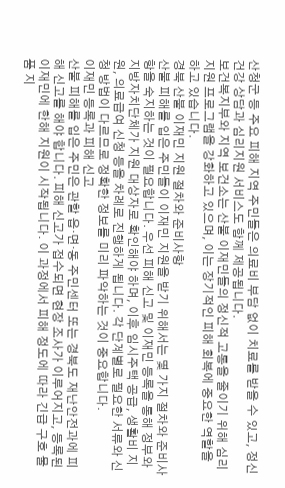산청군 등 주요 피해 지역 주민들은 의료비 부담 없이 치료를 받을 수 있고, 정신건강 상담과 심리지원 서비스도 함께 제공됩니다.
보건복지부와 지역 보건소는 산불 이재민들의 정신적 고통을 줄이기 위해 심리지원 프로그램을 강화하고 있으며, 이는 장기적인 피해 회복에 중요한 역할을 하고 있습니다.
경북 산불 이재민 지원 절차와 준비사항
산불 피해를 입은 주민들이 이재민 지원을 받기 위해서는 몇 가지 절차와 준비사항을 숙지하는 것이 필요합니다. 우선 피해 신고 및 이재민 등록을 통해 정부와 지방자치단체가 지원 대상자로 확인해야 하며, 이후 임시주택 공급, 생활비 지원, 의료급여 신청 등을 차례로 진행하게 됩니다. 각 단계별로 필요한 서류와 신청 방법이 다르므로 정확한 정보를 미리 파악하는 것이 중요합니다.
이재민 등록과 피해 신고
산불 피해를 입은 주민은 관할 읍·면·동 주민센터 또는 경북도 재난안전과에 피해 신고를 해야 합니다. 피해 신고가 접수되면 현장 조사가 이루어지고, 등록된 이재민에 한해 지원이 시작됩니다. 이 과정에서 피해 정도에 따라 긴급 구호 물품 지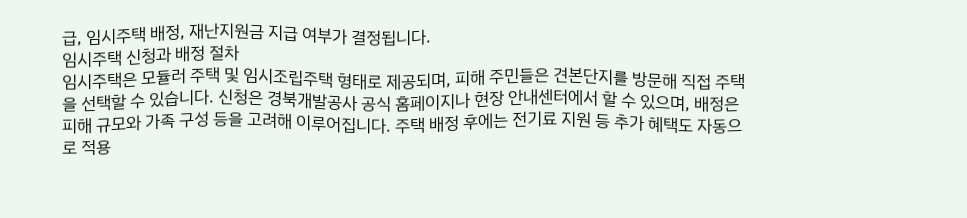급, 임시주택 배정, 재난지원금 지급 여부가 결정됩니다.
임시주택 신청과 배정 절차
임시주택은 모듈러 주택 및 임시조립주택 형태로 제공되며, 피해 주민들은 견본단지를 방문해 직접 주택을 선택할 수 있습니다. 신청은 경북개발공사 공식 홈페이지나 현장 안내센터에서 할 수 있으며, 배정은 피해 규모와 가족 구성 등을 고려해 이루어집니다. 주택 배정 후에는 전기료 지원 등 추가 혜택도 자동으로 적용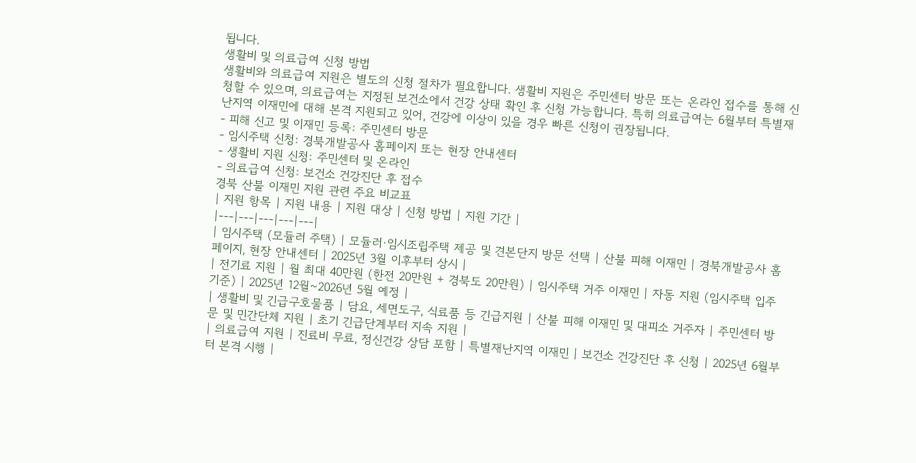됩니다.
생활비 및 의료급여 신청 방법
생활비와 의료급여 지원은 별도의 신청 절차가 필요합니다. 생활비 지원은 주민센터 방문 또는 온라인 접수를 통해 신청할 수 있으며, 의료급여는 지정된 보건소에서 건강 상태 확인 후 신청 가능합니다. 특히 의료급여는 6월부터 특별재난지역 이재민에 대해 본격 지원되고 있어, 건강에 이상이 있을 경우 빠른 신청이 권장됩니다.
- 피해 신고 및 이재민 등록: 주민센터 방문
- 임시주택 신청: 경북개발공사 홈페이지 또는 현장 안내센터
- 생활비 지원 신청: 주민센터 및 온라인
- 의료급여 신청: 보건소 건강진단 후 접수
경북 산불 이재민 지원 관련 주요 비교표
| 지원 항목 | 지원 내용 | 지원 대상 | 신청 방법 | 지원 기간 |
|---|---|---|---|---|
| 임시주택 (모듈러 주택) | 모듈러·임시조립주택 제공 및 견본단지 방문 선택 | 산불 피해 이재민 | 경북개발공사 홈페이지, 현장 안내센터 | 2025년 3월 이후부터 상시 |
| 전기료 지원 | 월 최대 40만원 (한전 20만원 + 경북도 20만원) | 임시주택 거주 이재민 | 자동 지원 (임시주택 입주 기준) | 2025년 12월~2026년 5월 예정 |
| 생활비 및 긴급구호물품 | 담요, 세면도구, 식료품 등 긴급지원 | 산불 피해 이재민 및 대피소 거주자 | 주민센터 방문 및 민간단체 지원 | 초기 긴급단계부터 지속 지원 |
| 의료급여 지원 | 진료비 무료, 정신건강 상담 포함 | 특별재난지역 이재민 | 보건소 건강진단 후 신청 | 2025년 6월부터 본격 시행 |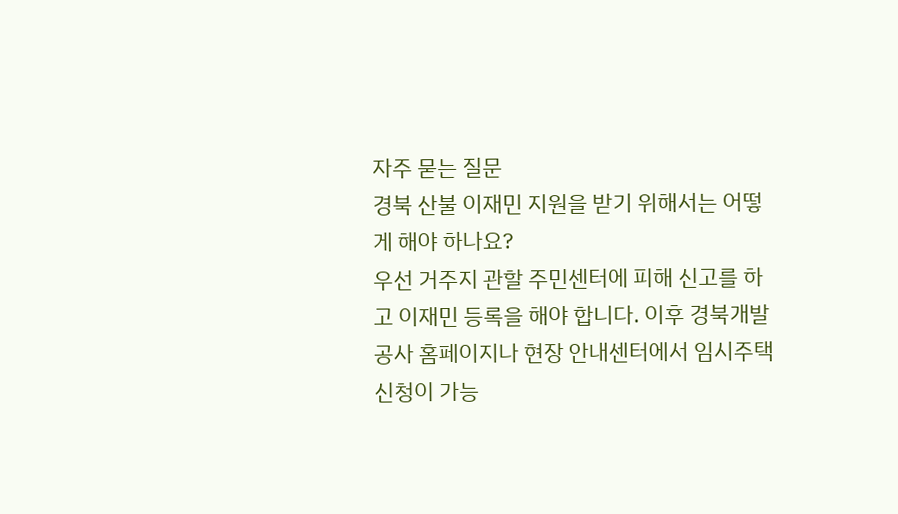자주 묻는 질문
경북 산불 이재민 지원을 받기 위해서는 어떻게 해야 하나요?
우선 거주지 관할 주민센터에 피해 신고를 하고 이재민 등록을 해야 합니다. 이후 경북개발공사 홈페이지나 현장 안내센터에서 임시주택 신청이 가능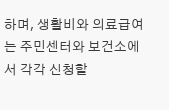하며, 생활비와 의료급여는 주민센터와 보건소에서 각각 신청할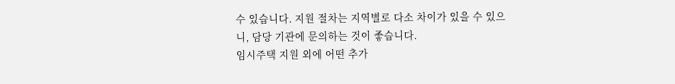수 있습니다. 지원 절차는 지역별로 다소 차이가 있을 수 있으니, 담당 기관에 문의하는 것이 좋습니다.
임시주택 지원 외에 어떤 추가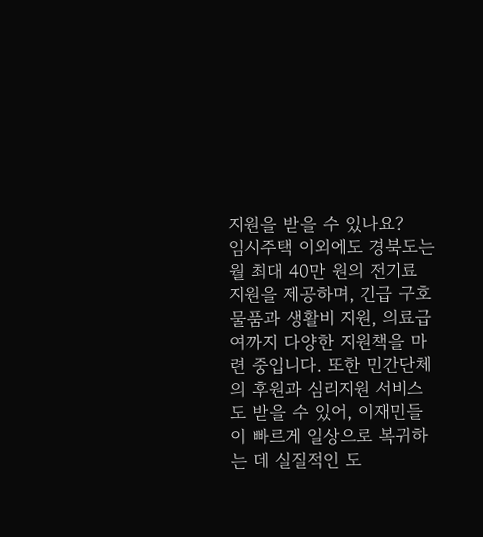지원을 받을 수 있나요?
임시주택 이외에도 경북도는 월 최대 40만 원의 전기료 지원을 제공하며, 긴급 구호물품과 생활비 지원, 의료급여까지 다양한 지원책을 마련 중입니다. 또한 민간단체의 후원과 심리지원 서비스도 받을 수 있어, 이재민들이 빠르게 일상으로 복귀하는 데 실질적인 도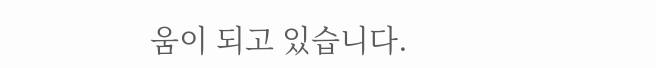움이 되고 있습니다.